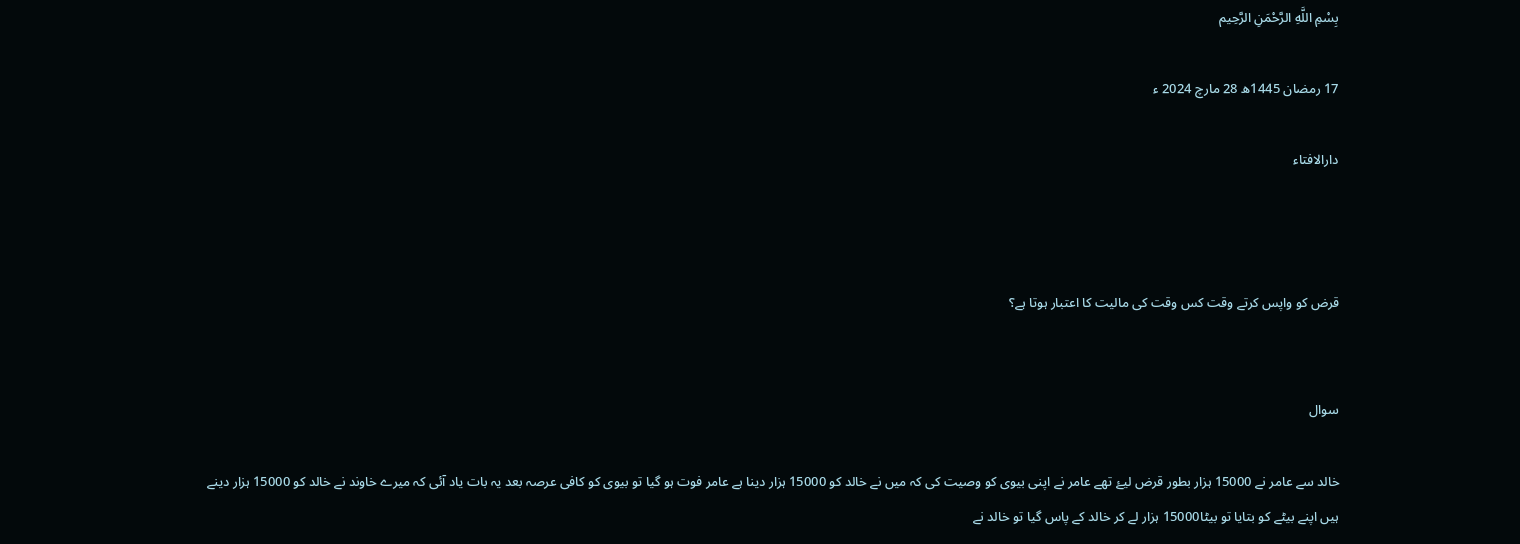بِسْمِ اللَّهِ الرَّحْمَنِ الرَّحِيم

17 رمضان 1445ھ 28 مارچ 2024 ء

دارالافتاء



قرض کو واپس کرتے وقت کس وقت کی مالیت کا اعتبار ہوتا ہے؟


سوال

خالد سے عامر نے 15000 ہزار بطور قرض لیۓ تھے عامر نے اپنی بیوی کو وصیت کی کہ میں نے خالد کو 15000 ہزار دینا ہے عامر فوت ہو گیا تو بیوی کو کافی عرصہ بعد یہ بات یاد آئی کہ میرے خاوند نے خالد کو 15000 ہزار دینے ہیں اپنے بیٹے کو بتایا تو بیٹا15000 ہزار لے کر خالد کے پاس گیا تو خالد نے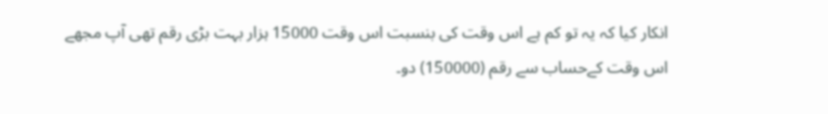انکار کیا کہ یہ تو کم ہے اس وقت کی بنسبت اس وقت 15000 ہزار بہت بڑی رقم تھی آپ مجھے اس وقت کےحساب سے رقم (150000) دو۔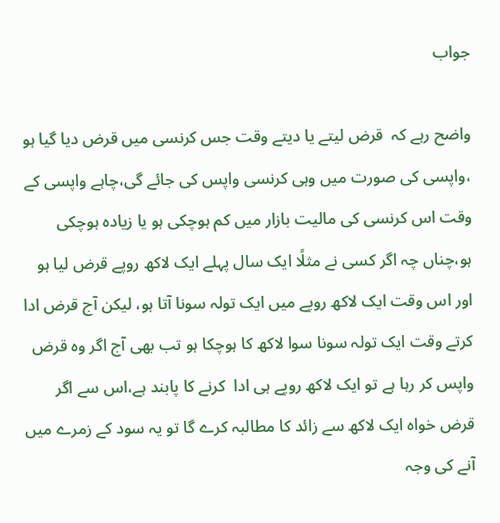جواب

واضح رہے کہ  قرض لیتے یا دیتے وقت جس کرنسی میں قرض دیا گیا ہو ،واپسی کی صورت میں وہی کرنسی واپس کی جائے گی،چاہے واپسی کے وقت اس کرنسی کی مالیت بازار میں کم ہوچکی ہو یا زیادہ ہوچکی ہو،چناں چہ اگر کسی نے مثلًا ایک سال پہلے ایک لاکھ روپے قرض لیا ہو اور اس وقت ایک لاکھ روپے میں ایک تولہ سونا آتا ہو، لیکن آج قرض ادا  کرتے وقت ایک تولہ سونا سوا لاکھ کا ہوچکا ہو تب بھی آج اگر وہ قرض واپس کر رہا ہے تو ایک لاکھ روپے ہی ادا  کرنے کا پابند ہے،اس سے اگر قرض خواہ ایک لاکھ سے زائد کا مطالبہ کرے گا تو یہ سود کے زمرے میں آنے کی وجہ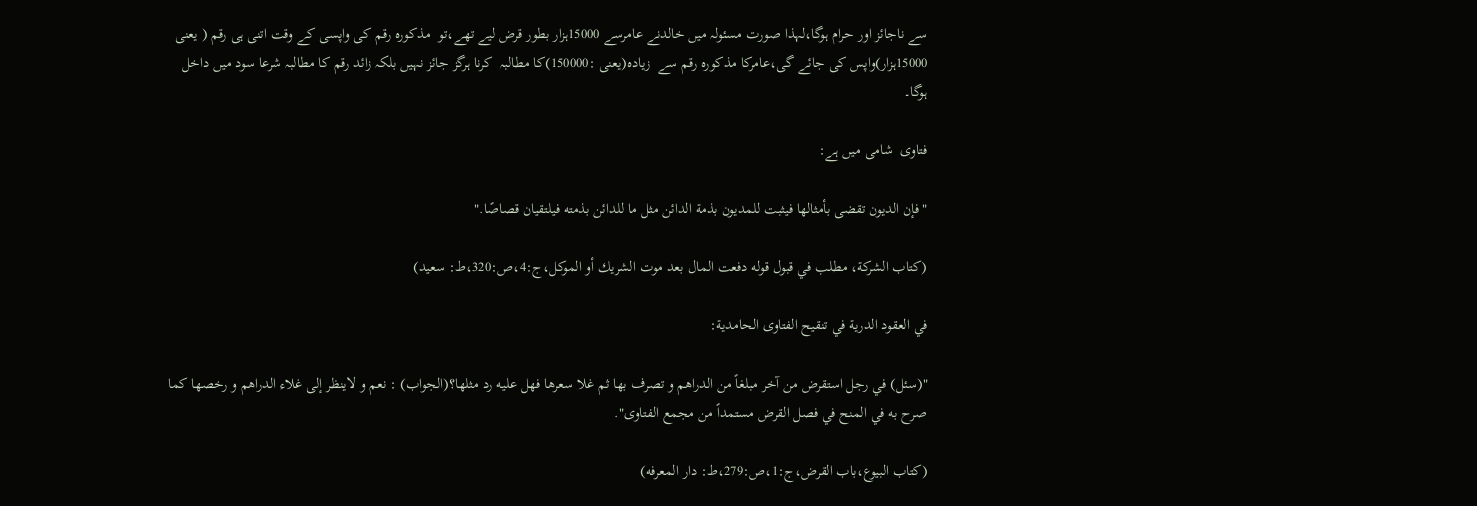سے ناجائز اور حرام ہوگا،لہذا صورت مسئولہ میں خالدنے عامرسے 15000ہزار بطور قرض لیے تھے،تو  مذکورہ رقم کی واپسی کے وقت اتنی ہی رقم ( یعنی 15000ہزار)واپس کی جائے گی،عامرکا مذکورہ رقم سے  زیادہ(یعنی :150000)کا مطالبہ  کرنا ہرگز جائز نہیں بلکہ زائد رقم کا مطالبہ شرعا سود میں داخل ہوگا۔

فتاوی  شامی میں ہے:

"فإن الديون تقضى بأمثالها فيثبت للمديون بذمة الدائن مثل ما للدائن بذمته فيلتقيان قصاصًا."

(كتاب الشركة، مطلب في قبول قوله دفعت المال بعد موت الشريك أو الموكل،ج:4،ص:320،ط: سعید)

في العقود الدرية في تنقيح الفتاوی الحامدیة:

"(سئل) في رجل استقرض من آخر مبلغاً من الدراهم و تصرف بها ثم غلا سعرها فهل عليه رد مثلها؟(الجواب) : نعم و لاينظر إلى غلاء الدراهم و رخصها كما صرح به في المنح في فصل القرض مستمداً من مجمع الفتاوى".

(كتاب البيوع،باب القرض،ج:1،ص:279،ط: دار المعرفه)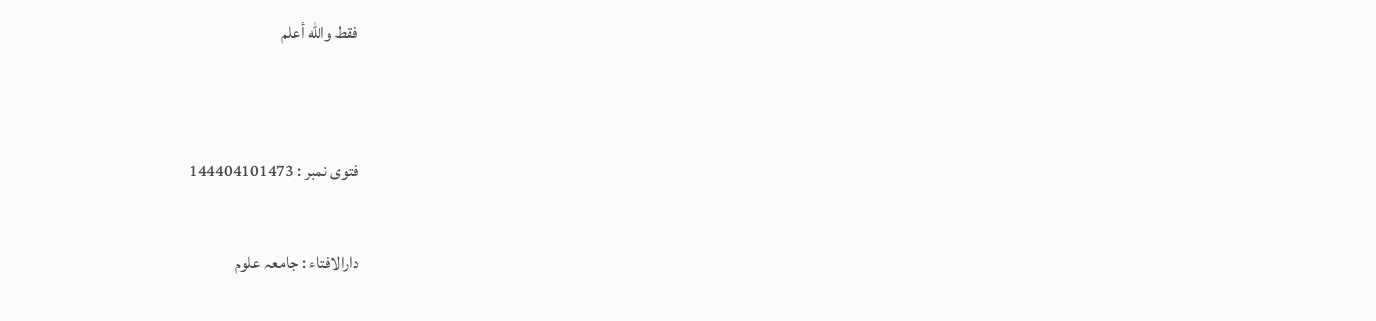فقط والله أعلم


فتوی نمبر : 144404101473

دارالافتاء : جامعہ علوم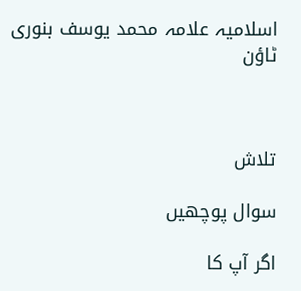اسلامیہ علامہ محمد یوسف بنوری ٹاؤن



تلاش

سوال پوچھیں

اگر آپ کا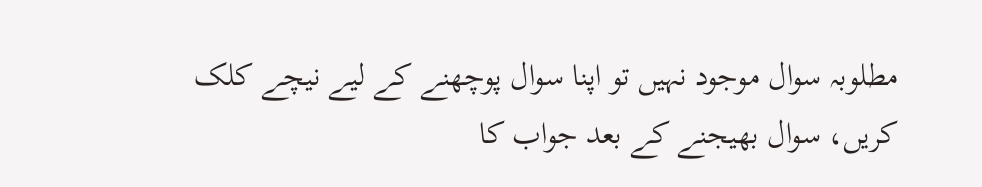مطلوبہ سوال موجود نہیں تو اپنا سوال پوچھنے کے لیے نیچے کلک کریں، سوال بھیجنے کے بعد جواب کا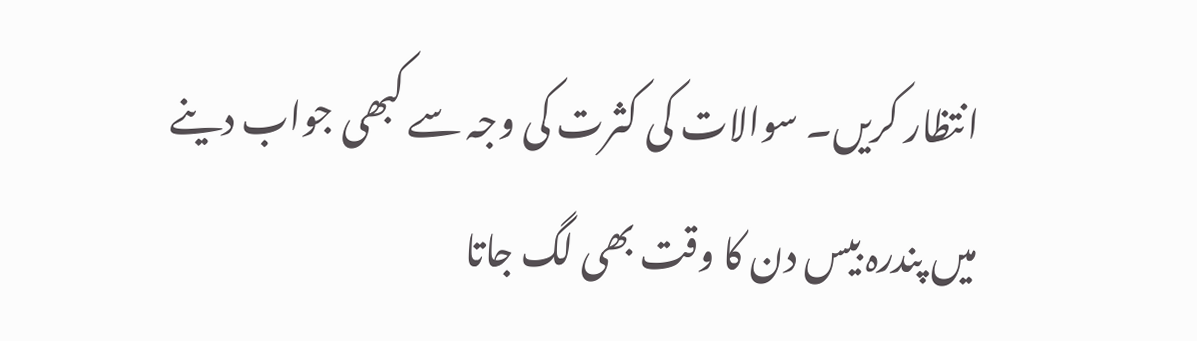انتظار کریں۔ سوالات کی کثرت کی وجہ سے کبھی جواب دینے میں پندرہ بیس دن کا وقت بھی لگ جاتا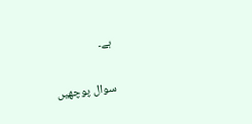ہے۔

سوال پوچھیں